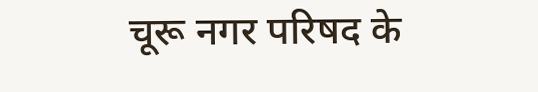चूरू नगर परिषद के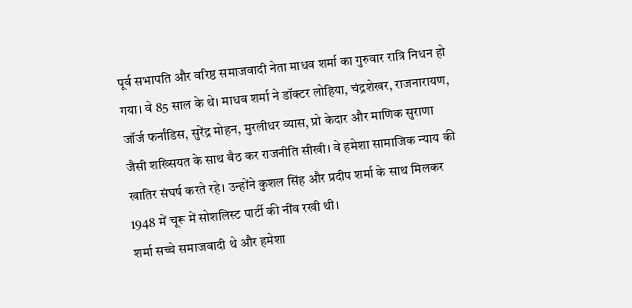पूर्व सभापति और वरिष्ठ समाजवादी नेता माधव शर्मा का गुरुवार रात्रि निधन हो गया। वे 85 साल के थे। माधव शर्मा ने डॉक्टर लोहिया, चंद्रशेखर, राजनारायण, जॉर्ज फर्नांडिस, सुरेंद्र मोहन, मुरलीधर व्यास, प्रो केदार और माणिक सुराणा जैसी शख्सियत के साथ बैठ कर राजनीति सीखी। वे हमेशा सामाजिक न्याय की खातिर संघर्ष करते रहे। उन्होंने कुशल सिंह और प्रदीप शर्मा के साथ मिलकर 1948 में चूरू में सोशलिस्ट पार्टी की नींव रखी थी।
शर्मा सच्चे समाजवादी थे और हमेशा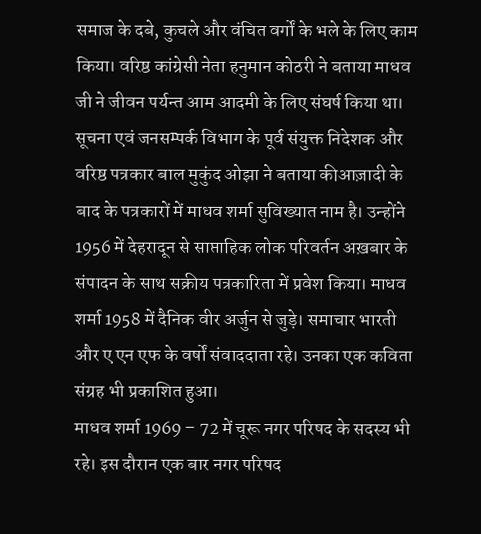समाज के दबे, कुचले और वंचित वर्गों के भले के लिए काम किया। वरिष्ठ कांग्रेसी नेता हनुमान कोठरी ने बताया माधव जी ने जीवन पर्यन्त आम आदमी के लिए संघर्ष किया था। सूचना एवं जनसम्पर्क विभाग के पूर्व संयुक्त निदेशक और वरिष्ठ पत्रकार बाल मुकुंद ओझा ने बताया कीआज़ादी के बाद के पत्रकारों में माधव शर्मा सुविख्यात नाम है। उन्होंने 1956 में देहरादून से साप्ताहिक लोक परिवर्तन अख़बार के संपादन के साथ सक्रीय पत्रकारिता में प्रवेश किया। माधव शर्मा 1958 में दैनिक वीर अर्जुन से जुड़े। समाचार भारती और ए एन एफ के वर्षों संवाददाता रहे। उनका एक कविता संग्रह भी प्रकाशित हुआ।
माधव शर्मा 1969 – 72 में चूरू नगर परिषद के सदस्य भी रहे। इस दौरान एक बार नगर परिषद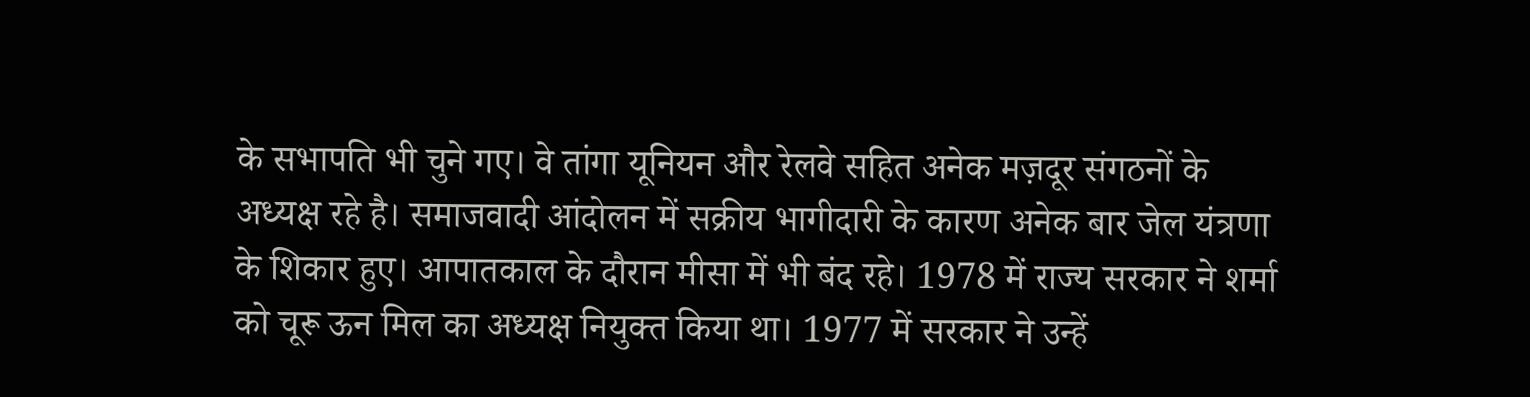के सभापति भी चुने गए। वे तांगा यूनियन और रेलवे सहित अनेक मज़दूर संगठनों के अध्यक्ष रहे है। समाजवादी आंदोलन में सक्रीय भागीदारी के कारण अनेक बार जेल यंत्रणा के शिकार हुए। आपातकाल के दौरान मीसा में भी बंद रहे। 1978 में राज्य सरकार ने शर्मा को चूरू ऊन मिल का अध्यक्ष नियुक्त किया था। 1977 में सरकार ने उन्हें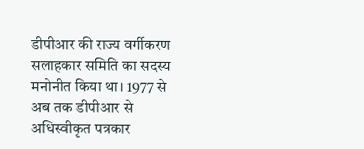डीपीआर की राज्य वर्गीकरण सलाहकार समिति का सदस्य मनोनीत किया था। 1977 से अब तक डीपीआर से अधिस्वीकृत पत्रकार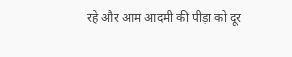रहे और आम आदमी की पीड़ा को दूर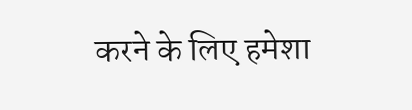करने के लिए हमेशा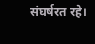संघर्षरत रहे।